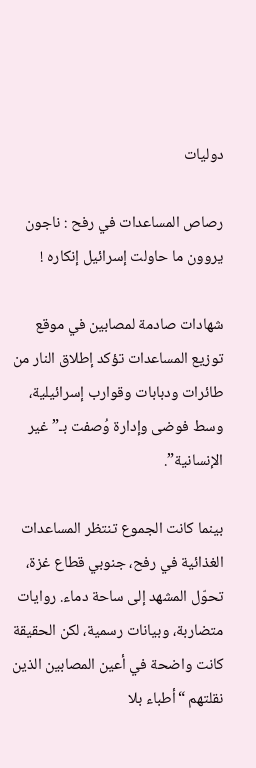دوليات

رصاص المساعدات في رفح : ناجون يروون ما حاولت إسرائيل إنكاره !

شهادات صادمة لمصابين في موقع توزيع المساعدات تؤكد إطلاق النار من طائرات ودبابات وقوارب إسرائيلية، وسط فوضى وإدارة وُصفت بـ”غير الإنسانية”.

بينما كانت الجموع تنتظر المساعدات الغذائية في رفح، جنوبي قطاع غزة، تحوّل المشهد إلى ساحة دماء. روايات متضاربة، وبيانات رسمية، لكن الحقيقة كانت واضحة في أعين المصابين الذين نقلتهم “أطباء بلا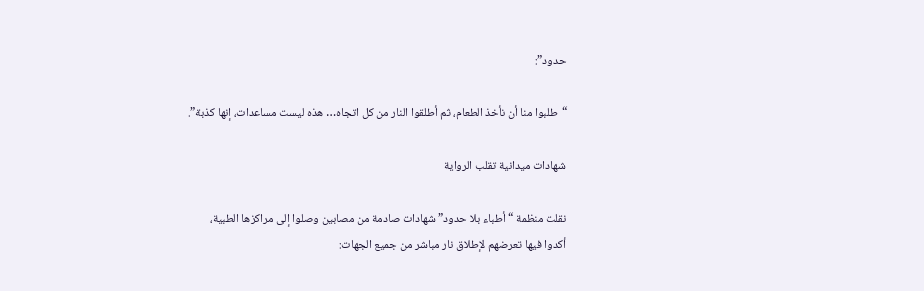حدود”:

“طلبوا منا أن نأخذ الطعام، ثم أطلقوا النار من كل اتجاه… هذه ليست مساعدات، إنها كذبة”.

شهادات ميدانية تقلب الرواية

نقلت منظمة “أطباء بلا حدود” شهادات صادمة من مصابين وصلوا إلى مراكزها الطبية، أكدوا فيها تعرضهم لإطلاق نار مباشر من جميع الجهات: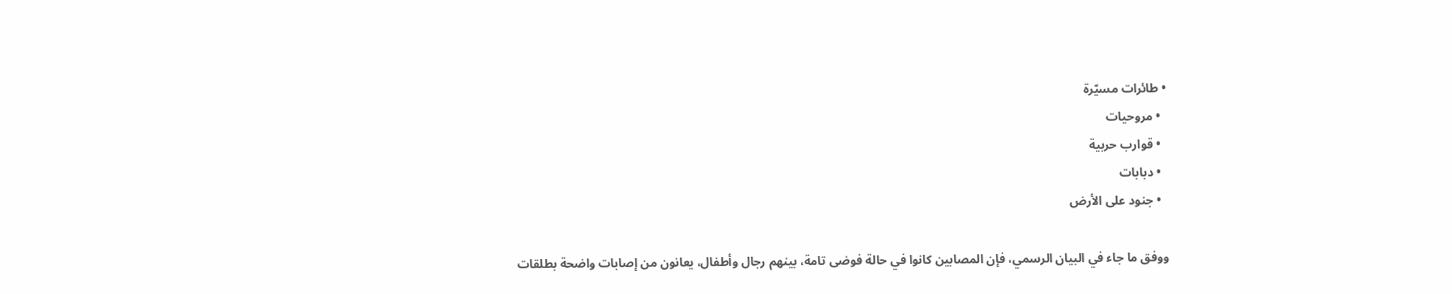• طائرات مسيّرة
  • مروحيات
  • قوارب حربية
  • دبابات
  • جنود على الأرض

ووفق ما جاء في البيان الرسمي، فإن المصابين كانوا في حالة فوضى تامة، بينهم رجال وأطفال، يعانون من إصابات واضحة بطلقات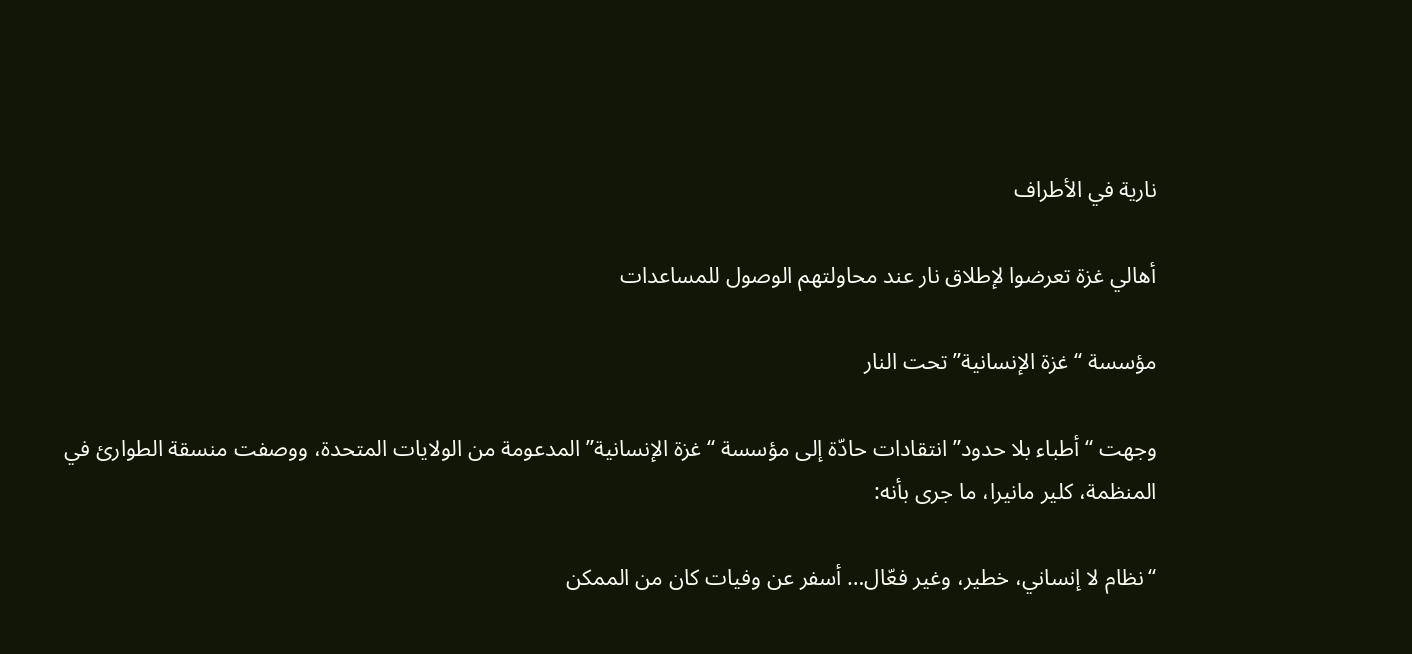نارية في الأطراف

أهالي غزة تعرضوا لإطلاق نار عند محاولتهم الوصول للمساعدات

مؤسسة “غزة الإنسانية” تحت النار

وجهت “أطباء بلا حدود” انتقادات حادّة إلى مؤسسة “غزة الإنسانية” المدعومة من الولايات المتحدة، ووصفت منسقة الطوارئ في المنظمة، كلير مانيرا، ما جرى بأنه:

“نظام لا إنساني، خطير، وغير فعّال… أسفر عن وفيات كان من الممكن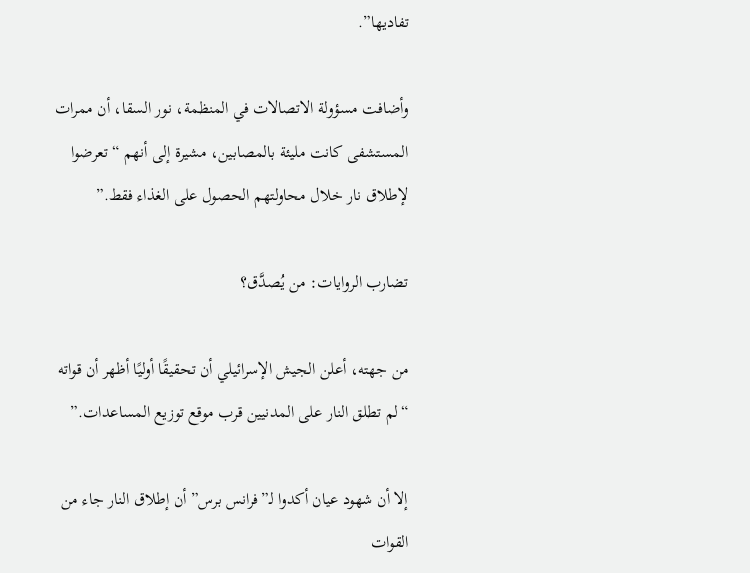تفاديها”.

وأضافت مسؤولة الاتصالات في المنظمة، نور السقا، أن ممرات المستشفى كانت مليئة بالمصابين، مشيرة إلى أنهم “تعرضوا لإطلاق نار خلال محاولتهم الحصول على الغذاء فقط.”

تضارب الروايات: من يُصدَّق؟

من جهته، أعلن الجيش الإسرائيلي أن تحقيقًا أوليًا أظهر أن قواته “لم تطلق النار على المدنيين قرب موقع توزيع المساعدات.”

إلا أن شهود عيان أكدوا لـ”فرانس برس” أن إطلاق النار جاء من القوات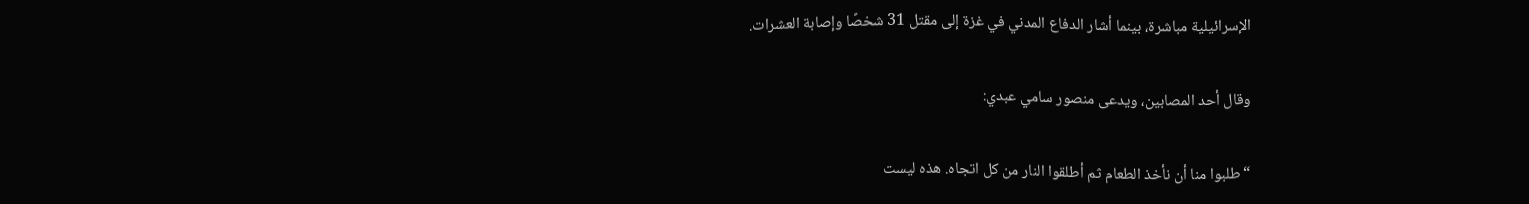الإسرائيلية مباشرة، بينما أشار الدفاع المدني في غزة إلى مقتل 31 شخصًا وإصابة العشرات.

وقال أحد المصابين، ويدعى منصور سامي عبدي:

“طلبوا منا أن نأخذ الطعام ثم أطلقوا النار من كل اتجاه. هذه ليست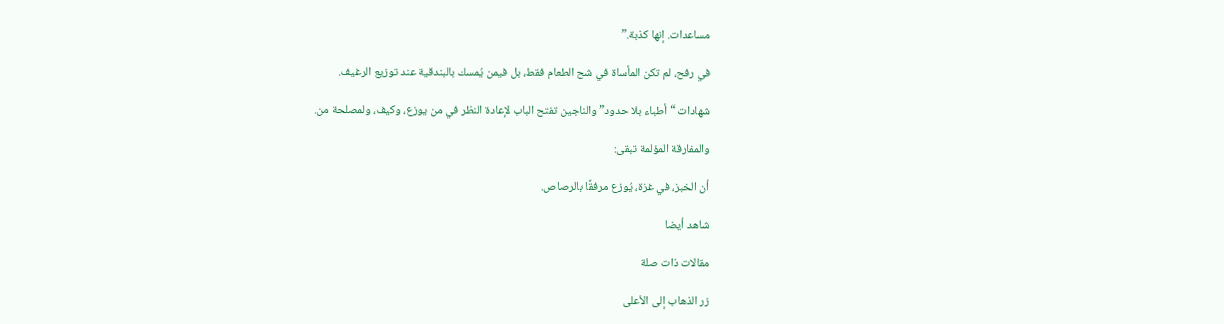مساعدات. إنها كذبة.”

في رفح، لم تكن المأساة في شح الطعام فقط، بل فيمن يُمسك بالبندقية عند توزيع الرغيف.

شهادات “أطباء بلا حدود” والناجين تفتح الباب لإعادة النظر في من يوزع، وكيف، ولمصلحة من.

والمفارقة المؤلمة تبقى:

أن الخبز، في غزة، يُوزع مرفقًا بالرصاص.

شاهد أيضا

مقالات ذات صلة

زر الذهاب إلى الأعلى